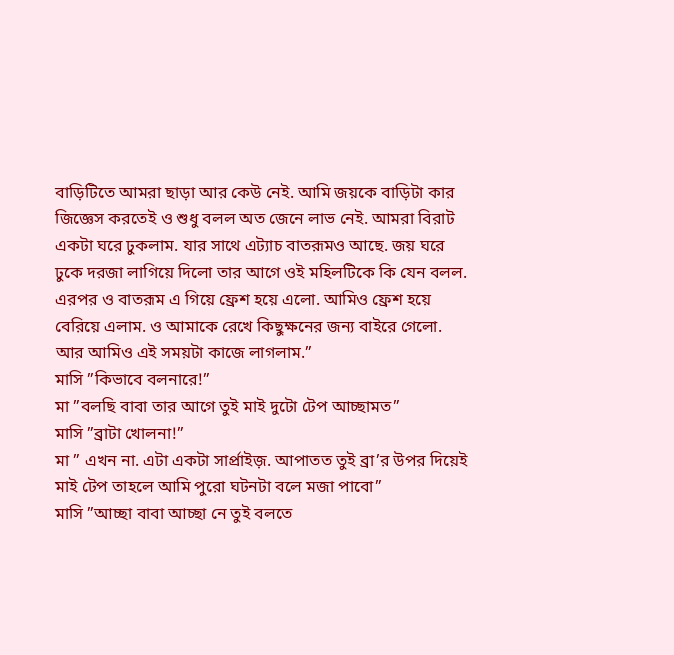বাড়িটিতে আমরা ছাড়া আর কেউ নেই. আমি জয়কে বাড়িটা কার জিজ্ঞেস করতেই ও শুধু বলল অত জেনে লাভ নেই. আমরা বিরাট একটা ঘরে ঢুকলাম. যার সাথে এট্যাচ বাতরূমও আছে. জয় ঘরে ঢুকে দরজা লাগিয়ে দিলো তার আগে ওই মহিলটিকে কি যেন বলল.
এরপর ও বাতরূম এ গিয়ে ফ্রেশ হয়ে এলো. আমিও ফ্রেশ হয়ে বেরিয়ে এলাম. ও আমাকে রেখে কিছুক্ষনের জন্য বাইরে গেলো. আর আমিও এই সময়টা কাজে লাগলাম.”
মাসি ”কিভাবে বলনারে!”
মা ”বলছি বাবা তার আগে তুই মাই দুটো টেপ আচ্ছামত”
মাসি ”ব্রাটা খোলনা!”
মা ” এখন না. এটা একটা সার্প্রাইজ়. আপাতত তুই ব্রা’র উপর দিয়েই মাই টেপ তাহলে আমি পুরো ঘটনটা বলে মজা পাবো”
মাসি ”আচ্ছা বাবা আচ্ছা নে তুই বলতে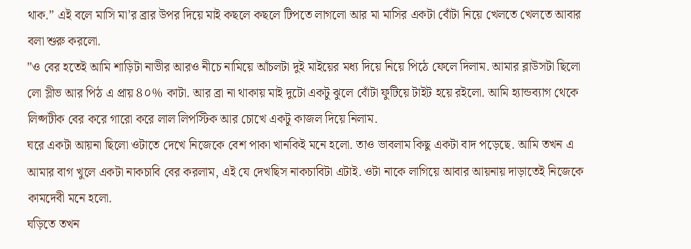থাক.” এই বলে মাসি মা’র ব্রার উপর দিয়ে মাই কছলে কছলে টিপতে লাগলো আর মা মাসির একটা বোঁটা নিয়ে খেলতে খেলতে আবার বলা শুরু করলো.
”ও বের হতেই আমি শাড়িটা নাভীর আরও নীচে নামিয়ে আঁচলটা দুই মাইয়ের মধ্য দিয়ে নিয়ে পিঠে ফেলে দিলাম. আমার ব্লাউসটা ছিলো লো স্লীভ আর পিঠ এ প্রায় 8০% কাটা. আর ব্রা না থাকায় মাই দুটো একটু ঝুলে বোঁটা ফুটিয়ে টাইট হয়ে রইলো. আমি হ্যান্ডব্যাগ থেকে লিপ্সটীক বের করে গারো করে লাল লিপস্টিক আর চোখে একটু কাজল দিয়ে নিলাম.
ঘরে একটা আয়না ছিলো ওটাতে দেখে নিজেকে বেশ পাকা খানকিই মনে হলো. তাও ভাবলাম কিছু একটা বাদ পড়েছে. আমি তখন এ আমার বাগ খুলে একটা নাকচাবি বের করলাম, এই যে দেখছিস নাকচাবিটা এটাই. ওটা নাকে লাগিয়ে আবার আয়নায় দাড়াতেই নিজেকে কামদেবী মনে হলো.
ঘড়িতে তখন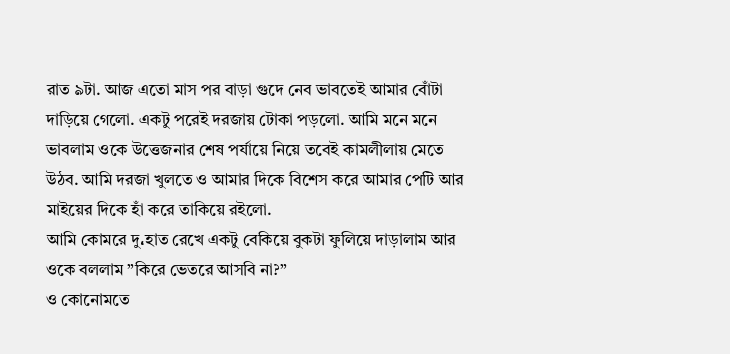রাত ৯টা. আজ এতো মাস পর বাড়া গুদে নেব ভাবতেই আমার বোঁটা দাড়িয়ে গেলো. একটু পরেই দরজায় টোকা পড়লো. আমি মনে মনে ভাবলাম ওকে উত্তেজনার শেষ পর্যায়ে নিয়ে তবেই কামলীলায় মেতে উঠব. আমি দরজা খুলতে ও আমার দিকে বিশেস করে আমার পেটি আর মাইয়ের দিকে হাঁ করে তাকিয়ে রইলো.
আমি কোমরে দু،হাত রেখে একটু বেকিয়ে বুকটা ফুলিয়ে দাড়ালাম আর ওকে বললাম ”কিরে ভেতরে আসবি না?”
ও কোনোমতে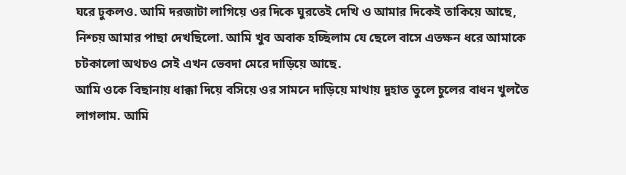ঘরে ঢুকলও. আমি দরজাটা লাগিয়ে ওর দিকে ঘুরতেই দেখি ও আমার দিকেই তাকিয়ে আছে, নিশ্চয় আমার পাছা দেখছিলো. আমি খুব অবাক হচ্ছিলাম যে ছেলে বাসে এতক্ষন ধরে আমাকে চটকালো অথচও সেই এখন ভেবদা মেরে দাড়িয়ে আছে.
আমি ওকে বিছানায় ধাক্কা দিয়ে বসিয়ে ওর সামনে দাড়িয়ে মাথায় দুহাত তুলে চুলের বাধন খুলতৈ লাগলাম. আমি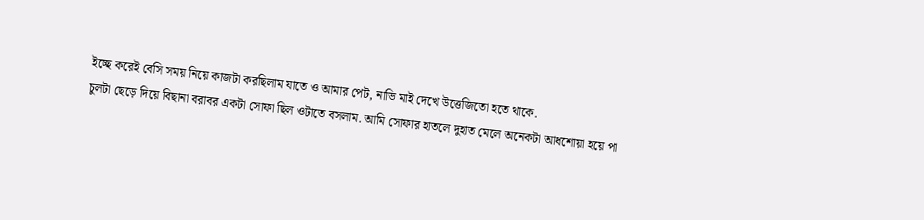ইচ্ছে করেই বেসি সময় নিয়ে কাজটা করছিলাম যাতে ও আমার পেট, নাভি মাই দেখে উত্তেজিতো হতে থাকে.
চুলটা ছেড়ে দিয়ে বিছানা বরাবর একটা সোফা ছিল ওটাতে বসলাম. আমি সোফার হাতলে দুহাত মেলে অনেকটা আধশোয়া হয়ে পা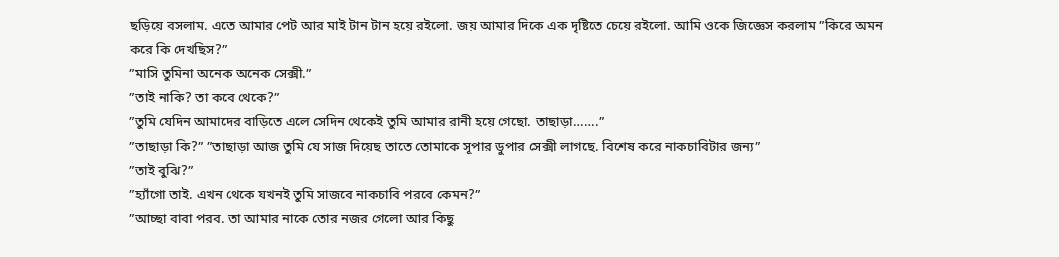ছড়িয়ে বসলাম. এতে আমার পেট আর মাই টান টান হয়ে রইলো. জয় আমার দিকে এক দৃষ্টিতে চেয়ে রইলো. আমি ওকে জিজ্ঞেস করলাম ”কিরে অমন করে কি দেখছিস?”
”মাসি তুমিনা অনেক অনেক সেক্সী.”
”তাই নাকি? তা কবে থেকে?”
”তুমি যেদিন আমাদের বাড়িতে এলে সেদিন থেকেই তুমি আমার রানী হয়ে গেছো. তাছাড়া…….”
”তাছাড়া কি?” ”তাছাড়া আজ তুমি যে সাজ দিয়েছ তাতে তোমাকে সূপার ডুপার সেক্সী লাগছে. বিশেষ করে নাকচাবিটার জন্য”
”তাই বুঝি?”
”হ্যাঁগো তাই. এখন থেকে যখনই তুমি সাজবে নাকচাবি পরবে কেমন?”
”আচ্ছা বাবা পরব. তা আমার নাকে তোর নজর গেলো আর কিছু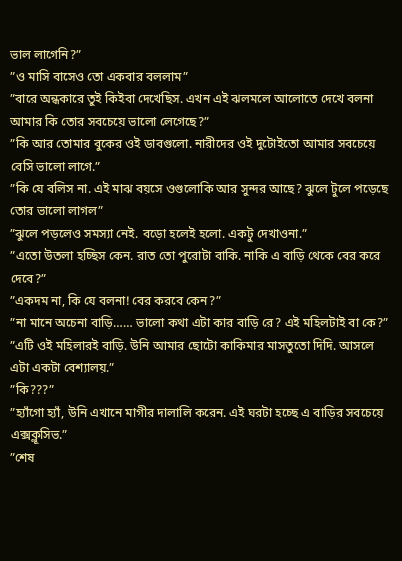ভাল লাগেনি?”
”ও মাসি বাসেও তো একবার বললাম”
”বারে অন্ধকারে তুই কিইবা দেখেছিস. এখন এই ঝলমলে আলোতে দেখে বলনা আমার কি তোর সবচেয়ে ভালো লেগেছে?”
”কি আর তোমার বুকের ওই ডাবগুলো. নারীদের ওই দুটোইতো আমার সবচেয়ে বেসি ভালো লাগে.”
”কি যে বলিস না. এই মাঝ বয়সে ওগুলোকি আর সুন্দর আছে? ঝুলে টুলে পড়েছে তোর ভালো লাগল”
”ঝুলে পড়লেও সমস্যা নেই. বড়ো হলেই হলো. একটু দেখাওনা.”
”এতো উতলা হচ্ছিস কেন. রাত তো পুরোটা বাকি. নাকি এ বাড়ি থেকে বের করে দেবে?”
”একদম না, কি যে বলনা! বের করবে কেন?”
”না মানে অচেনা বাড়ি…… ভালো কথা এটা কার বাড়ি রে? এই মহিলটাই বা কে?”
”এটি ওই মহিলারই বাড়ি. উনি আমার ছোটো কাকিমার মাসতুতো দিদি. আসলে এটা একটা বেশ্যালয়.”
”কি???”
”হ্যাঁগো হ্যাঁ, উনি এখানে মাগীর দালালি করেন. এই ঘরটা হচ্ছে এ বাড়ির সবচেয়ে এক্সক্লূসিভ.”
”শেষ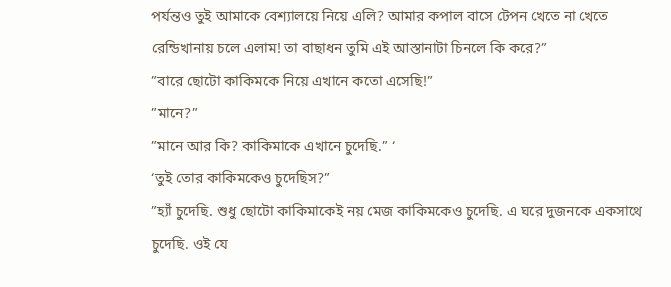পর্যন্তও তুই আমাকে বেশ্যালয়ে নিয়ে এলি? আমার কপাল বাসে টেপন খেতে না খেতে রেন্ডিখানায় চলে এলাম! তা বাছাধন তুমি এই আস্তানাটা চিনলে কি করে?”
”বারে ছোটো কাকিমকে নিয়ে এখানে কতো এসেছি!”
”মানে?”
”মানে আর কি? কাকিমাকে এখানে চুদেছি.” ‘
‘তুই তোর কাকিমকেও চুদেছিস?”
”হ্যাঁ চুদেছি. শুধু ছোটো কাকিমাকেই নয় মেজ কাকিমকেও চুদেছি. এ ঘরে দুজনকে একসাথে চুদেছি. ওই যে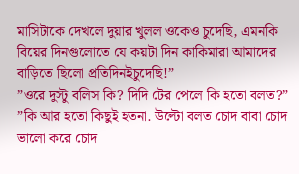মাসিটাকে দেখলে দুয়ার খুলল ওকেও চুদেছি, এমনকি বিয়ের দিনগুলোতে যে কয়টা দিন কাকিমারা আমাদের বাড়িতে ছিলো প্রতিদিনইচুদেছি!”
”ওরে দুস্টু বলিস কি? দিদি টের পেলে কি হতো বলত?”
”কি আর হতো কিছুই হতনা. উল্টো বলত চোদ বাবা চোদ ভালো করে চোদ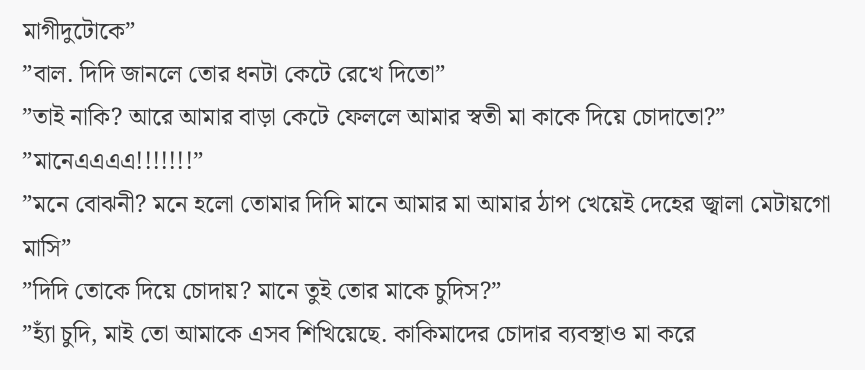মাগীদুটোকে”
”বাল. দিদি জানলে তোর ধনটা কেটে রেখে দিতো”
”তাই নাকি? আরে আমার বাড়া কেটে ফেললে আমার স্বতী মা কাকে দিয়ে চোদাতো?”
”মানেএএএএ!!!!!!!”
”মনে বোঝনী? মনে হলো তোমার দিদি মানে আমার মা আমার ঠাপ খেয়েই দেহের জ্বালা মেটায়গো মাসি”
”দিদি তোকে দিয়ে চোদায়? মানে তুই তোর মাকে চুদিস?”
”হ্যাঁ চুদি, মাই তো আমাকে এসব শিখিয়েছে. কাকিমাদের চোদার ব্যবস্থাও মা করে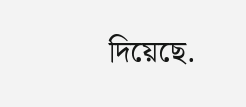দিয়েছে.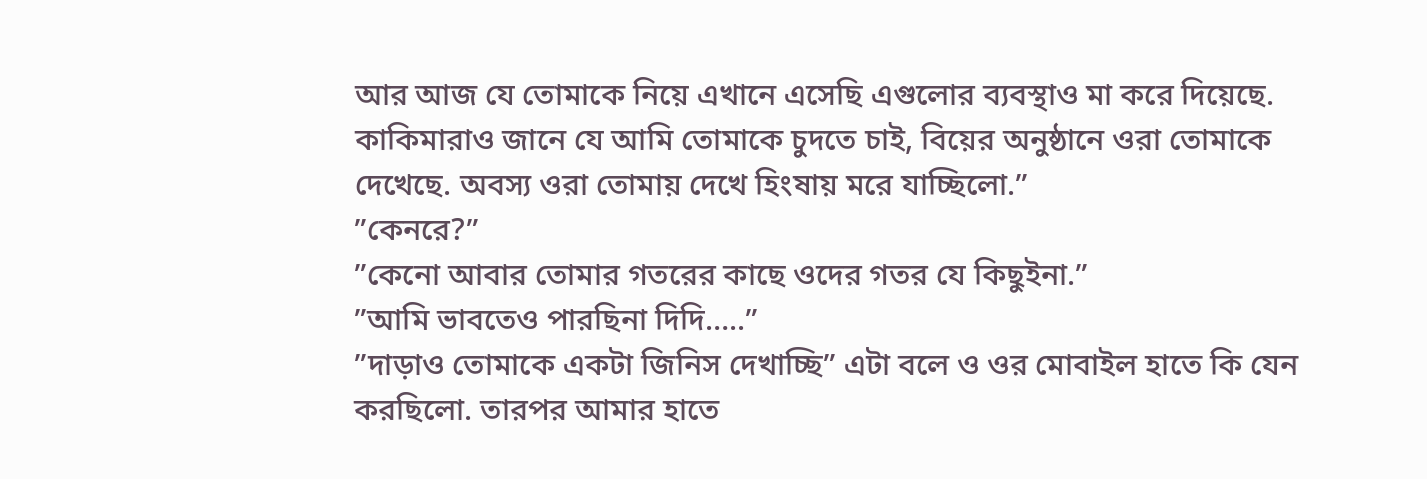আর আজ যে তোমাকে নিয়ে এখানে এসেছি এগুলোর ব্যবস্থাও মা করে দিয়েছে. কাকিমারাও জানে যে আমি তোমাকে চুদতে চাই, বিয়ের অনুষ্ঠানে ওরা তোমাকে দেখেছে. অবস্য ওরা তোমায় দেখে হিংষায় মরে যাচ্ছিলো.”
”কেনরে?”
”কেনো আবার তোমার গতরের কাছে ওদের গতর যে কিছুইনা.”
”আমি ভাবতেও পারছিনা দিদি…..”
”দাড়াও তোমাকে একটা জিনিস দেখাচ্ছি” এটা বলে ও ওর মোবাইল হাতে কি যেন করছিলো. তারপর আমার হাতে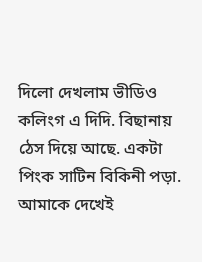দিলো দেখলাম ভীডিও কলিংগ এ দিদি. বিছানায় ঠেস দিয়ে আছে. একটা পিংক সাটিন বিকিনী পড়া.
আমাকে দেখেই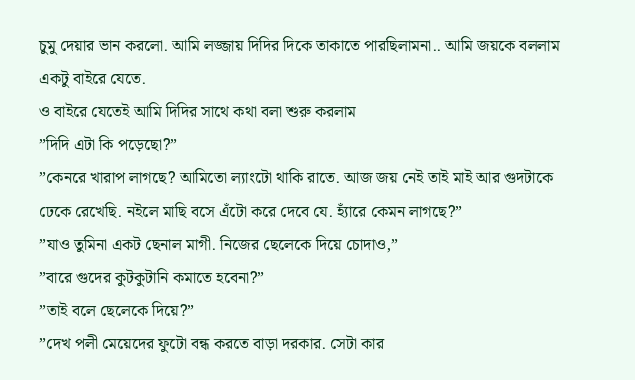চুমু দেয়ার ভান করলো. আমি লজ্জায় দিদির দিকে তাকাতে পারছিলামনা.. আমি জয়কে বললাম একটু বাইরে যেতে.
ও বাইরে যেতেই আমি দিদির সাথে কথা বলা শুরু করলাম
”দিদি এটা কি পড়েছো?”
”কেনরে খারাপ লাগছে? আমিতো ল্যাংটো থাকি রাতে. আজ জয় নেই তাই মাই আর গুদটাকে ঢেকে রেখেছি. নইলে মাছি বসে এঁটো করে দেবে যে. হ্যাঁরে কেমন লাগছে?”
”যাও তুমিনা একট ছেনাল মাগী. নিজের ছেলেকে দিয়ে চোদাও,”
”বারে গুদের কুটকুটানি কমাতে হবেনা?”
”তাই বলে ছেলেকে দিয়ে?”
”দেখ পলী মেয়েদের ফুটো বন্ধ করতে বাড়া দরকার. সেটা কার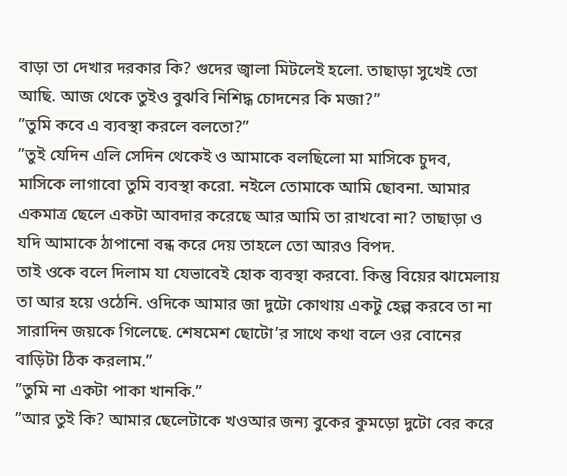বাড়া তা দেখার দরকার কি? গুদের জ্বালা মিটলেই হলো. তাছাড়া সুখেই তো আছি. আজ থেকে তুইও বুঝবি নিশিদ্ধ চোদনের কি মজা?”
”তুমি কবে এ ব্যবস্থা করলে বলতো?”
”তুই যেদিন এলি সেদিন থেকেই ও আমাকে বলছিলো মা মাসিকে চুদব, মাসিকে লাগাবো তুমি ব্যবস্থা করো. নইলে তোমাকে আমি ছোবনা. আমার একমাত্র ছেলে একটা আবদার করেছে আর আমি তা রাখবো না? তাছাড়া ও যদি আমাকে ঠাপানো বন্ধ করে দেয় তাহলে তো আরও বিপদ.
তাই ওকে বলে দিলাম যা যেভাবেই হোক ব্যবস্থা করবো. কিন্তু বিয়ের ঝামেলায় তা আর হয়ে ওঠেনি. ওদিকে আমার জা দুটো কোথায় একটু হেল্প করবে তা না সারাদিন জয়কে গিলেছে. শেষমেশ ছোটো’র সাথে কথা বলে ওর বোনের বাড়িটা ঠিক করলাম.”
”তুমি না একটা পাকা খানকি.”
”আর তুই কি? আমার ছেলেটাকে খওআর জন্য বুকের কুমড়ো দুটো বের করে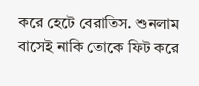করে হেটে বেরাতিস. শুনলাম বাসেই নাকি তোকে ফিট করে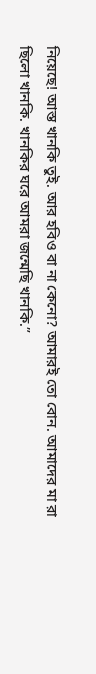নিয়েছে! আস্ত খানকি তুই. আর হবিও বা না কেনো? আমারই তো বোন. আমাদের মা রা ছিলো খানকি. খানকির ঘরে আমরা জন্মেছি খানকি.”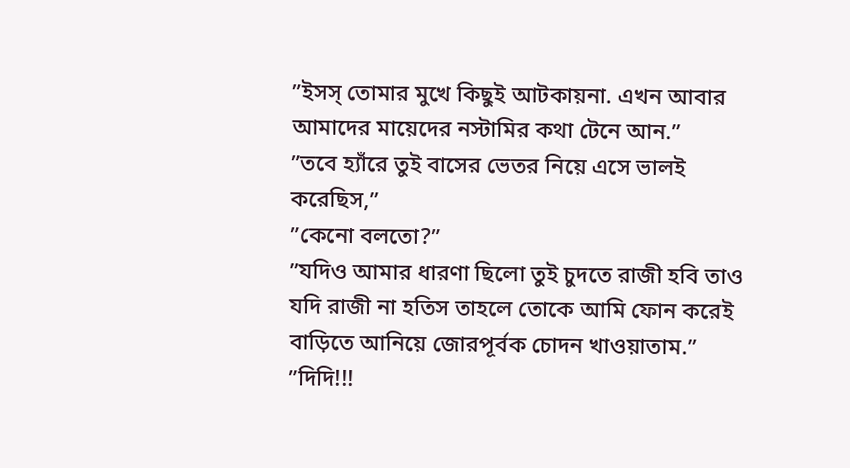”ইসস্ তোমার মুখে কিছুই আটকায়না. এখন আবার আমাদের মায়েদের নস্টামির কথা টেনে আন.”
”তবে হ্যাঁরে তুই বাসের ভেতর নিয়ে এসে ভালই করেছিস,”
”কেনো বলতো?”
”যদিও আমার ধারণা ছিলো তুই চুদতে রাজী হবি তাও যদি রাজী না হতিস তাহলে তোকে আমি ফোন করেই বাড়িতে আনিয়ে জোরপূর্বক চোদন খাওয়াতাম.”
”দিদি!!!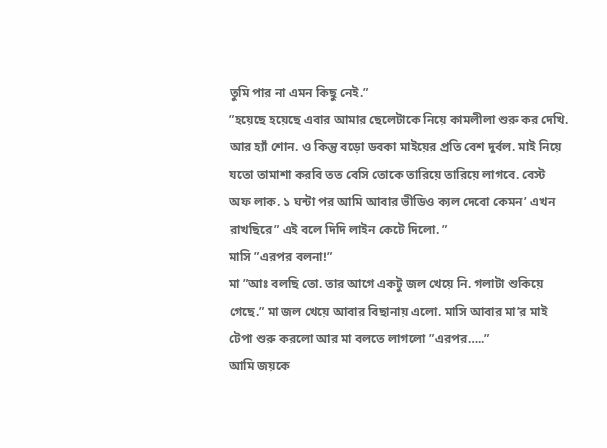তুমি পার না এমন কিছু নেই.”
”হয়েছে হয়েছে এবার আমার ছেলেটাকে নিয়ে কামলীলা শুরু কর দেখি. আর হ্যাঁ শোন. ও কিন্তু বড়ো ডবকা মাইয়ের প্রতি বেশ দুর্বল. মাই নিয়ে যতো তামাশা করবি তত বেসি তোকে তারিয়ে তারিয়ে লাগবে. বেস্ট অফ লাক. ১ ঘন্টা পর আমি আবার ভীডিও ক্যল দেবো কেমন’ এখন রাখছিরে” এই বলে দিদি লাইন কেটে দিলো. ”
মাসি ”এরপর বলনা!”
মা ”আঃ বলছি তো. তার আগে একটু জল খেয়ে নি. গলাটা শুকিয়ে গেছে.” মা জল খেয়ে আবার বিছানায় এলো. মাসি আবার মা’র মাই টেপা শুরু করলো আর মা বলতে লাগলো ”এরপর…..”
আমি জয়কে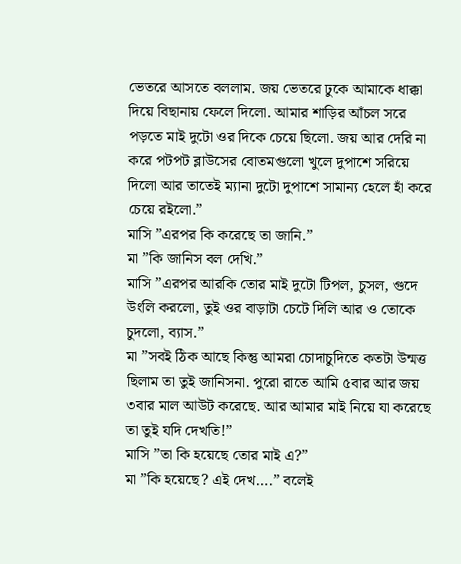ভেতরে আসতে বললাম. জয় ভেতরে ঢুকে আমাকে ধাক্কা দিয়ে বিছানায় ফেলে দিলো. আমার শাড়ির আঁচল সরে পড়তে মাই দুটো ওর দিকে চেয়ে ছিলো. জয় আর দেরি না করে পটপট ব্লাউসের বোতমগুলো খুলে দুপাশে সরিয়ে দিলো আর তাতেই ম্যানা দুটো দুপাশে সামান্য হেলে হাঁ করে চেয়ে রইলো.”
মাসি ”এরপর কি করেছে তা জানি.”
মা ”কি জানিস বল দেখি.”
মাসি ”এরপর আরকি তোর মাই দুটো টিপল, চুসল, গুদে উংলি করলো, তুই ওর বাড়াটা চেটে দিলি আর ও তোকে চুদলো, ব্যাস.”
মা ”সবই ঠিক আছে কিন্তু আমরা চোদাচুদিতে কতটা উন্মত্ত ছিলাম তা তুই জানিসনা. পুরো রাতে আমি ৫বার আর জয় ৩বার মাল আউট করেছে. আর আমার মাই নিয়ে যা করেছে তা তুই যদি দেখতি!”
মাসি ”তা কি হয়েছে তোর মাই এ?”
মা ”কি হয়েছে? এই দেখ….” বলেই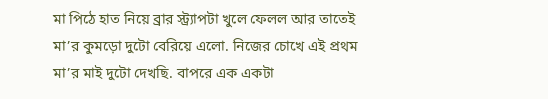মা পিঠে হাত নিয়ে ব্রার স্ট্র্যাপটা খুলে ফেলল আর তাতেই মা’র কুমড়ো দুটো বেরিয়ে এলো. নিজের চোখে এই প্রথম মা’র মাই দুটো দেখছি. বাপরে এক একটা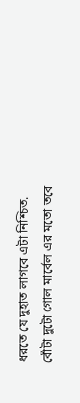ধরতে যে দুহাত লাগবে এটা নিশ্চিত.
বোঁটা দুটো গোল মার্বেল এর মতো তবে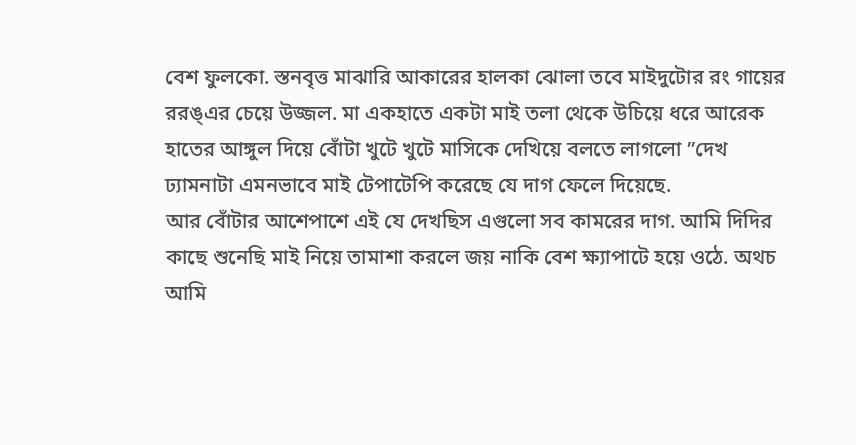বেশ ফুলকো. স্তনবৃত্ত মাঝারি আকারের হালকা ঝোলা তবে মাইদুটোর রং গায়ের ররঙ্এর চেয়ে উজ্জল. মা একহাতে একটা মাই তলা থেকে উচিয়ে ধরে আরেক হাতের আঙ্গুল দিয়ে বোঁটা খুটে খুটে মাসিকে দেখিয়ে বলতে লাগলো ”দেখ ঢ্যামনাটা এমনভাবে মাই টেপাটেপি করেছে যে দাগ ফেলে দিয়েছে.
আর বোঁটার আশেপাশে এই যে দেখছিস এগুলো সব কামরের দাগ. আমি দিদির কাছে শুনেছি মাই নিয়ে তামাশা করলে জয় নাকি বেশ ক্ষ্যাপাটে হয়ে ওঠে. অথচ আমি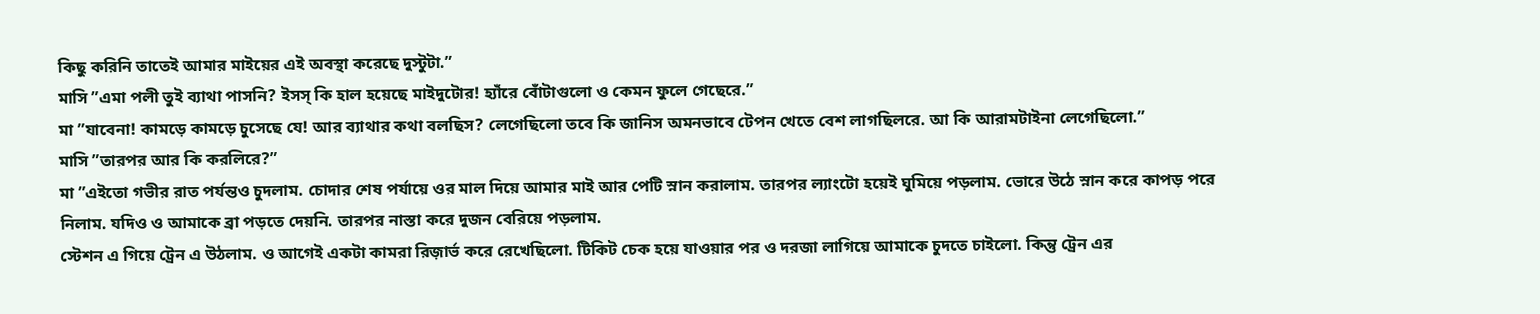কিছু করিনি তাতেই আমার মাইয়ের এই অবস্থা করেছে দুস্টুটা.”
মাসি ”এমা পলী তুই ব্যাথা পাসনি? ইসস্ কি হাল হয়েছে মাইদুটোর! হ্যাঁরে বোঁটাগুলো ও কেমন ফুলে গেছেরে.”
মা ”যাবেনা! কামড়ে কামড়ে চুসেছে যে! আর ব্যাথার কথা বলছিস? লেগেছিলো তবে কি জানিস অমনভাবে টেপন খেতে বেশ লাগছিলরে. আ কি আরামটাইনা লেগেছিলো.”
মাসি ”তারপর আর কি করলিরে?”
মা ”এইতো গভীর রাত পর্যন্তও চুদলাম. চোদার শেষ পর্যায়ে ওর মাল দিয়ে আমার মাই আর পেটি স্নান করালাম. তারপর ল্যাংটো হয়েই ঘুমিয়ে পড়লাম. ভোরে উঠে স্নান করে কাপড় পরে নিলাম. যদিও ও আমাকে ব্রা পড়তে দেয়নি. তারপর নাস্তা করে দুজন বেরিয়ে পড়লাম.
স্টেশন এ গিয়ে ট্রেন এ উঠলাম. ও আগেই একটা কামরা রিজ়ার্ভ করে রেখেছিলো. টিকিট চেক হয়ে যাওয়ার পর ও দরজা লাগিয়ে আমাকে চুদতে চাইলো. কিন্তু ট্রেন এর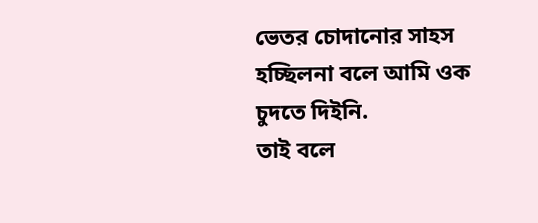ভেতর চোদানোর সাহস হচ্ছিলনা বলে আমি ওক চুদতে দিইনি.
তাই বলে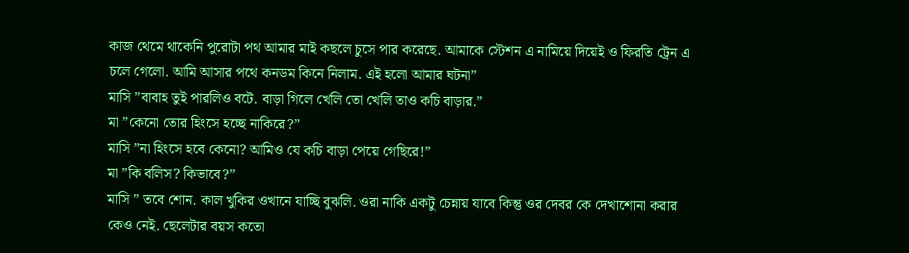কাজ থেমে থাকেনি পুরোটা পথ আমার মাই কছলে চুসে পার করেছে. আমাকে স্টেশন এ নামিয়ে দিয়েই ও ফিরতি ট্রেন এ চলে গেলো. আমি আসার পথে কনডম কিনে নিলাম. এই হলো আমার ঘটনা”
মাসি ”বাবাহ তুই পারলিও বটে. বাড়া গিলে খেলি তো খেলি তাও কচি বাড়ার.”
মা ”কেনো তোর হিংসে হচ্ছে নাকিরে?”
মাসি ”না হিংসে হবে কেনো? আমিও যে কচি বাড়া পেয়ে গেছিরে!”
মা ”কি বলিস? কিভাবে?”
মাসি ” তবে শোন. কাল খুকির ওখানে যাচ্ছি বুঝলি. ওরা নাকি একটু চেন্নায় যাবে কিন্তু ওর দেবর কে দেখাশোনা করার কেও নেই. ছেলেটার বয়স কতো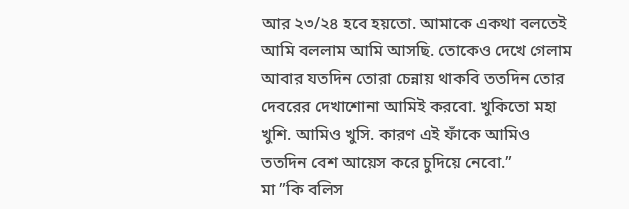আর ২৩/২৪ হবে হয়তো. আমাকে একথা বলতেই আমি বললাম আমি আসছি. তোকেও দেখে গেলাম আবার যতদিন তোরা চেন্নায় থাকবি ততদিন তোর দেবরের দেখাশোনা আমিই করবো. খুকিতো মহা খুশি. আমিও খুসি. কারণ এই ফাঁকে আমিও ততদিন বেশ আয়েস করে চুদিয়ে নেবো.”
মা ”কি বলিস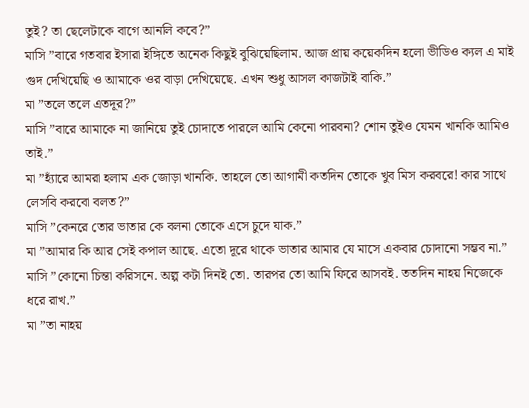তুই? তা ছেলেটাকে বাগে আনলি কবে?”
মাসি ”বারে গতবার ইসারা ইঙ্গিতে অনেক কিছুই বুঝিয়েছিলাম. আজ প্রায় কয়েকদিন হলো ভীডিও ক্যল এ মাই গুদ দেখিয়েছি ও আমাকে ওর বাড়া দেখিয়েছে. এখন শুধু আসল কাজটাই বাকি.”
মা ”তলে তলে এতদূর?”
মাসি ”বারে আমাকে না জানিয়ে তুই চোদাতে পারলে আমি কেনো পারবনা? শোন তুইও যেমন খানকি আমিও তাই.”
মা ”হ্যাঁরে আমরা হলাম এক জোড়া খানকি. তাহলে তো আগামী কতদিন তোকে খুব মিস করবরে! কার সাথে লেসবি করবো বলত?”
মাসি ”কেনরে তোর ভাতার কে বলনা তোকে এসে চুদে যাক.”
মা ”আমার কি আর সেই কপাল আছে. এতো দূরে থাকে ভাতার আমার যে মাসে একবার চোদানো সম্ভব না.”
মাসি ”কোনো চিন্তা করিসনে. অল্প কটা দিনই তো. তারপর তো আমি ফিরে আসবই. ততদিন নাহয় নিজেকে ধরে রাখ.”
মা ”তা নাহয়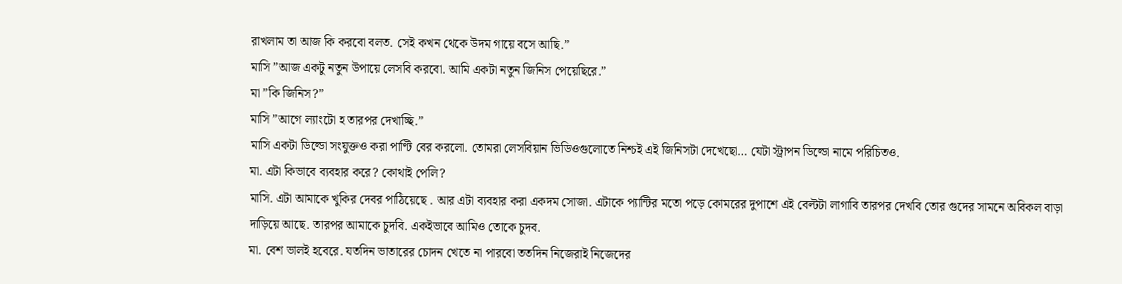রাখলাম তা আজ কি করবো বলত. সেই কখন থেকে উদম গায়ে বসে আছি.”
মাসি ”আজ একটু নতুন উপায়ে লেসবি করবো. আমি একটা নতুন জিনিস পেয়েছিরে.”
মা ”কি জিনিস?”
মাসি ”আগে ল্যাংটো হ তারপর দেখাচ্ছি.”
মাসি একটা ডিল্ডো সংযুক্তও করা পাণ্টি বের করলো. তোমরা লেসবিয়ান ভিডিওগুলোতে নিশ্চই এই জিনিসটা দেখেছো… যেটা স্ট্রাপন ডিল্ডো নামে পরিচিতও.
মা. এটা কিভাবে ব্যবহার করে? কোথাই পেলি?
মাসি. এটা আমাকে খুকির দেবর পাঠিয়েছে . আর এটা ব্যবহার করা একদম সোজা. এটাকে প্যান্টির মতো পড়ে কোমরের দুপাশে এই বেল্টটা লাগাবি তারপর দেখবি তোর গুদের সামনে অবিকল বাড়া দাড়িয়ে আছে. তারপর আমাকে চুদবি. একইভাবে আমিও তোকে চুদব.
মা. বেশ ভালই হবেরে. যতদিন ভাতারের চোদন খেতে না পারবো ততদিন নিজেরাই নিজেদের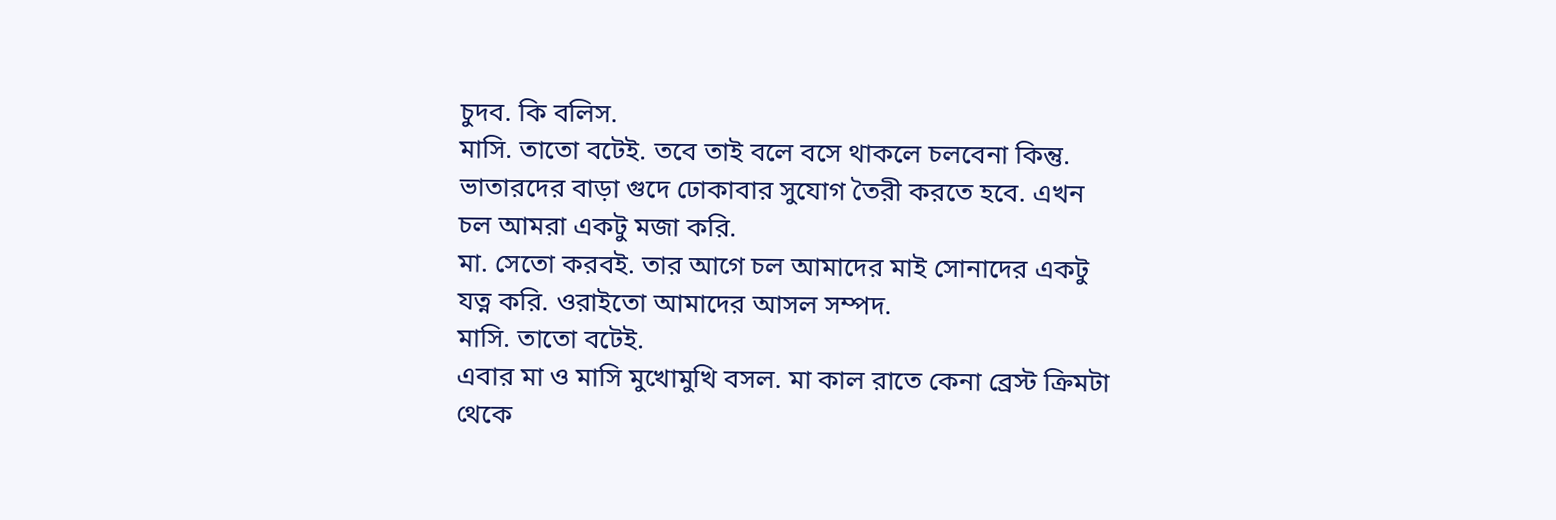চুদব. কি বলিস.
মাসি. তাতো বটেই. তবে তাই বলে বসে থাকলে চলবেনা কিন্তু. ভাতারদের বাড়া গুদে ঢোকাবার সুযোগ তৈরী করতে হবে. এখন চল আমরা একটু মজা করি.
মা. সেতো করবই. তার আগে চল আমাদের মাই সোনাদের একটু যত্ন করি. ওরাইতো আমাদের আসল সম্পদ.
মাসি. তাতো বটেই.
এবার মা ও মাসি মুখোমুখি বসল. মা কাল রাতে কেনা ব্রেস্ট ক্রিমটা থেকে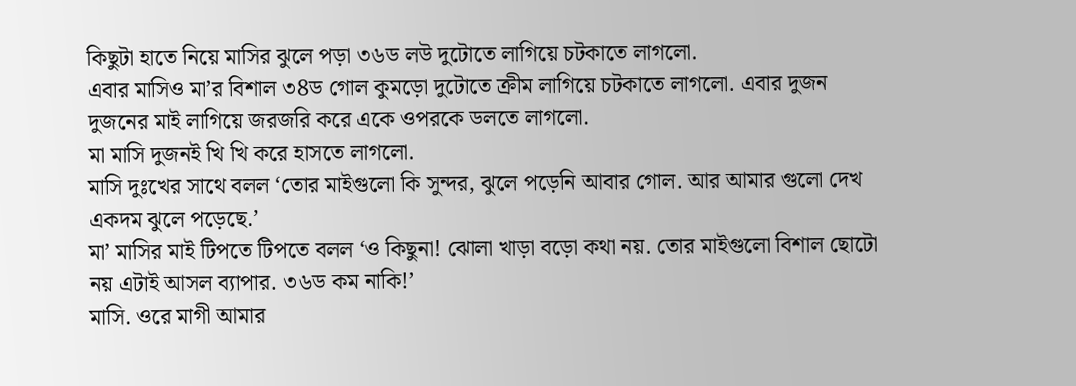কিছুটা হাতে নিয়ে মাসির ঝুলে পড়া ৩৬ড লউ দুটোতে লাগিয়ে চটকাতে লাগলো.
এবার মাসিও মা’র বিশাল ৩8ড গোল কুমড়ো দুটোতে ক্রীম লাগিয়ে চটকাতে লাগলো. এবার দুজন দুজনের মাই লাগিয়ে জরজরি করে একে ওপরকে ডলতে লাগলো.
মা মাসি দুজনই খি খি করে হাসতে লাগলো.
মাসি দুঃখের সাথে বলল ‘তোর মাইগুলো কি সুন্দর, ঝুলে পড়েনি আবার গোল. আর আমার গুলো দেখ একদম ঝুলে পড়েছে.’
মা’ মাসির মাই টিপতে টিপতে বলল ‘ও কিছুনা! ঝোলা খাড়া বড়ো কথা নয়. তোর মাইগুলো বিশাল ছোটো নয় এটাই আসল ব্যাপার. ৩৬ড কম নাকি!’
মাসি. ওরে মাগী আমার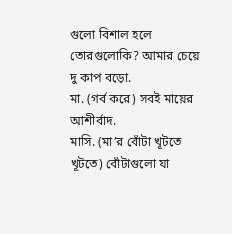গুলো বিশাল হলে তোরগুলোকি? আমার চেয়ে দু কাপ বড়ো.
মা. (গর্ব করে) সবই মায়ের আশীর্বাদ.
মাসি. (মা’র বোঁটা খূটতে খূটতে) বোঁটাগুলো যা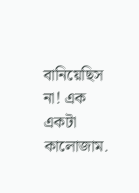বানিয়েছিস না! এক একটা কালোজাম.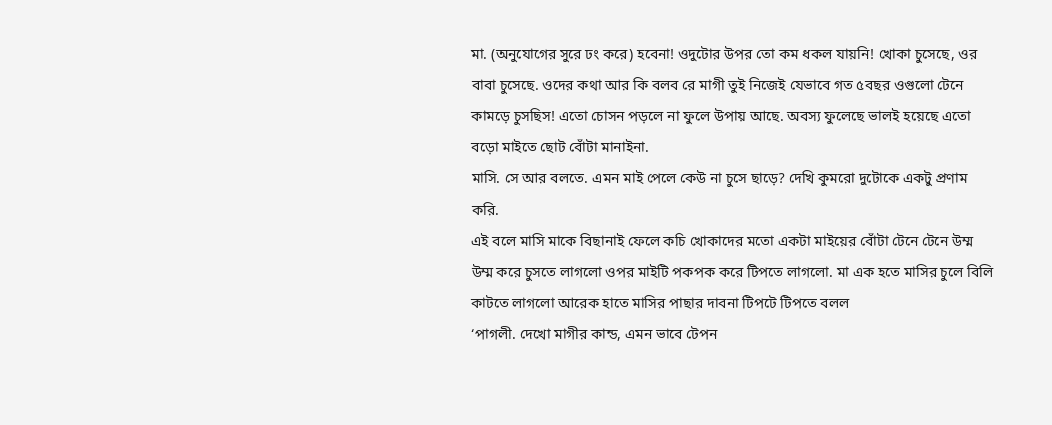মা. (অনুযোগের সুরে ঢং করে) হবেনা! ওদুটোর উপর তো কম ধকল যায়নি! খোকা চুসেছে, ওর বাবা চুসেছে. ওদের কথা আর কি বলব রে মাগী তুই নিজেই যেভাবে গত ৫বছর ওগুলো টেনে কামড়ে চুসছিস! এতো চোসন পড়লে না ফুলে উপায় আছে. অবস্য ফুলেছে ভালই হয়েছে এতো বড়ো মাইতে ছোট বোঁটা মানাইনা.
মাসি. সে আর বলতে. এমন মাই পেলে কেউ না চুসে ছাড়ে? দেখি কুমরো দুটোকে একটু প্রণাম করি.
এই বলে মাসি মাকে বিছানাই ফেলে কচি খোকাদের মতো একটা মাইয়ের বোঁটা টেনে টেনে উম্ম উম্ম করে চুসতে লাগলো ওপর মাইটি পকপক করে টিপতে লাগলো. মা এক হতে মাসির চুলে বিলি কাটতে লাগলো আরেক হাতে মাসির পাছার দাবনা টিপটে টিপতে বলল
‘পাগলী. দেখো মাগীর কান্ড, এমন ভাবে টেপন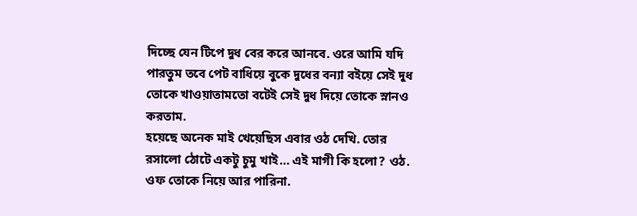দিচ্ছে যেন টিপে দুধ বের করে আনবে. ওরে আমি যদি পারতুম তবে পেট বাধিয়ে বুকে দুধের বন্যা বইয়ে সেই দুধ তোকে খাওয়াতামতো বটেই সেই দুধ দিয়ে তোকে স্নানও করতাম.
হয়েছে অনেক মাই খেয়েছিস এবার ওঠ দেখি. তোর রসালো ঠোটে একটু চুমু খাই… এই মাগী কি হলো? ওঠ.
ওফ তোকে নিয়ে আর পারিনা.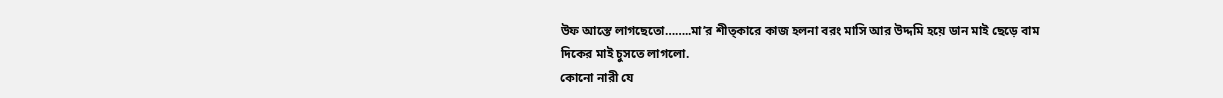উফ আস্তে লাগছেতো……..মা’র শীত্কারে কাজ হলনা বরং মাসি আর উদ্দমি হয়ে ডান মাই ছেড়ে বাম দিকের মাই চুসতে লাগলো.
কোনো নারী যে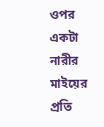ওপর একটা নারীর মাইয়ের প্রতি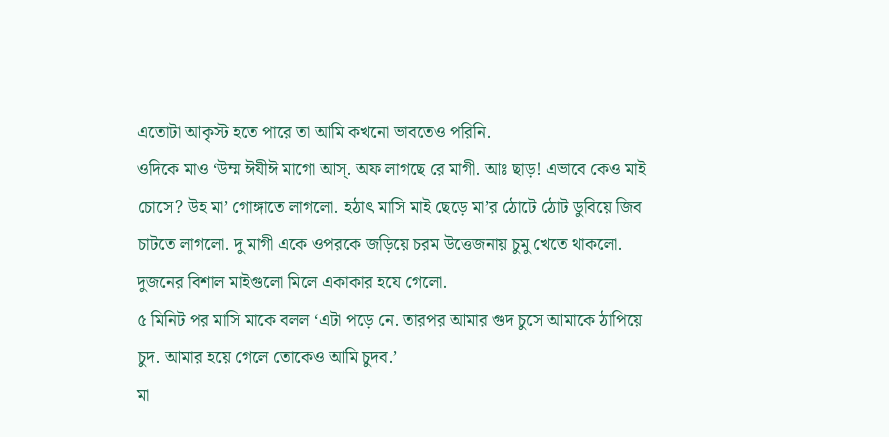এতোটা আকৃস্ট হতে পারে তা আমি কখনো ভাবতেও পরিনি.
ওদিকে মাও ‘উম্ম ঈযীঈ মাগো আস্. অফ লাগছে রে মাগী. আঃ ছাড়! এভাবে কেও মাই চোসে? উহ মা’ গোঙ্গাতে লাগলো. হঠাৎ মাসি মাই ছেড়ে মা’র ঠোটে ঠোট ডুবিয়ে জিব চাটতে লাগলো. দু মাগী একে ওপরকে জড়িয়ে চরম উত্তেজনায় চুমু খেতে থাকলো. দুজনের বিশাল মাইগুলো মিলে একাকার হযে গেলো.
৫ মিনিট পর মাসি মাকে বলল ‘এটা পড়ে নে. তারপর আমার গুদ চুসে আমাকে ঠাপিয়ে চুদ. আমার হয়ে গেলে তোকেও আমি চুদব.’
মা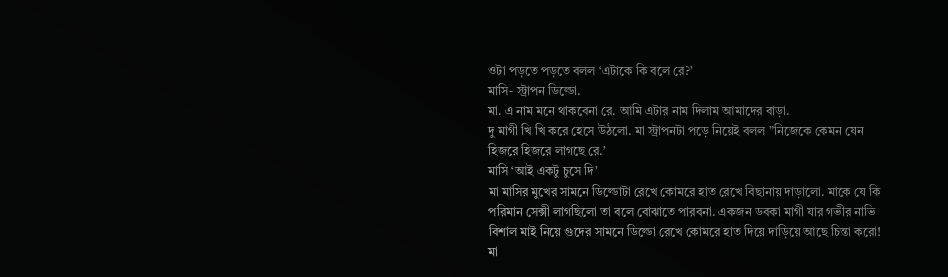ওটা পড়তে পড়তে বলল ‘এটাকে কি বলে রে?’
মাসি- স্ট্রাপন ডিল্ডো.
মা. এ নাম মনে থাকবেনা রে. আমি এটার নাম দিলাম আমাদের বাড়া.
দু মাগী খি খি করে হেসে উঠলো. মা স্ট্রাপনটা পড়ে নিয়েই বলল ”নিজেকে কেমন যেন হিজরে হিজরে লাগছে রে.’
মাসি ‘আই একটু চুসে দি’
মা মাসির মুখের সামনে ডিল্ডোটা রেখে কোমরে হাত রেখে বিছানায় দাড়ালো. মাকে যে কি পরিমান সেক্সী লাগছিলো তা বলে বোঝাতে পারবনা. একজন ডবকা মাগী যার গভীর নাভি বিশাল মাই নিয়ে গুদের সামনে ডিল্ডো রেখে কোমরে হাত দিয়ে দাড়িয়ে আছে চিন্তা করো!
মা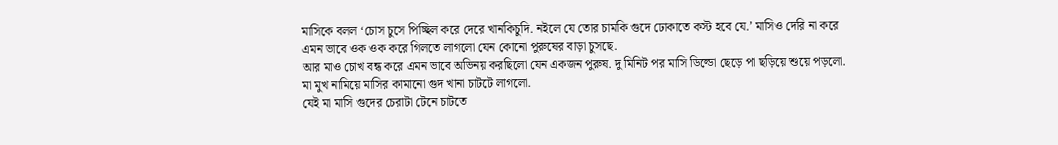মাসিকে বলল ‘চোস চুসে পিচ্ছিল করে দেরে খানকিচুদি. নইলে যে তোর চামকি গুদে ঢোকাতে কস্ট হবে যে.’ মাসিও দেরি না করে এমন ভাবে ওক ওক করে গিলতে লাগলো যেন কোনো পুরুষের বাড়া চুসছে.
আর মাও চোখ বন্ধ করে এমন ভাবে অভিনয় করছিলো যেন একজন পুরুষ. দু মিনিট পর মাসি ডিল্ডো ছেড়ে পা ছড়িয়ে শুয়ে পড়লো. মা মুখ নামিয়ে মাসির কামানো গুদ খানা চাটটে লাগলো.
যেই মা মাসি গুদের চেরাটা টেনে চাটতে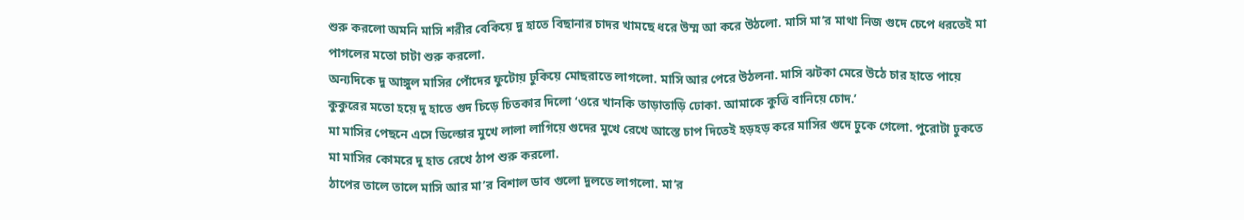শুরু করলো অমনি মাসি শরীর বেকিয়ে দু হাতে বিছানার চাদর খামছে ধরে উম্ম আ করে উঠলো. মাসি মা’র মাথা নিজ গুদে চেপে ধরতেই মা পাগলের মতো চাটা শুরু করলো.
অন্যদিকে দু আঙ্গুল মাসির পোঁদের ফুটোয় ঢুকিয়ে মোছরাতে লাগলো. মাসি আর পেরে উঠলনা. মাসি ঝটকা মেরে উঠে চার হাতে পায়ে কুকুরের মতো হয়ে দু হাতে গুদ চিড়ে চিতকার দিলো ‘ওরে খানকি তাড়াতাড়ি ঢোকা. আমাকে কুত্তি বানিয়ে চোদ.’
মা মাসির পেছনে এসে ডিল্ডোর মুখে লালা লাগিয়ে গুদের মুখে রেখে আস্তে চাপ দিতেই হড়হড় করে মাসির গুদে ঢুকে গেলো. পুরোটা ঢুকতে মা মাসির কোমরে দু হাত রেখে ঠাপ শুরু করলো.
ঠাপের তালে তালে মাসি আর মা’র বিশাল ডাব গুলো দুলতে লাগলো. মা’র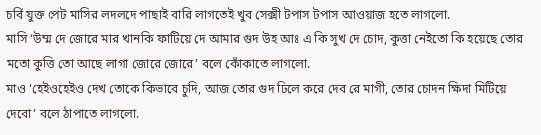চর্বি যুক্ত পেট মাসির লদলদে পাছাই বারি লাগতেই খুব সেক্সী টপাস টপাস আওয়াজ হতে লাগলো.
মাসি ‘উম্ম দে জোরে মার খানকি ফাটিয়ে দে আমার গুদ উহ আঃ এ কি সুখ দে চোদ, কুত্তা নেইতো কি হয়েছে তোর মতো কুত্তি তো আছে লাগা জোরে জোরে’ বলে কোঁকাতে লাগলো.
মাও ‘হেইওহেইও দেখ তোকে কিভাবে চুদি, আজ তোর গুদ ঢিলে করে দেব রে মাগী, তোর চোদন ক্ষিদা মিটিয়ে দেবো’ বলে ঠাপাতে লাগলো.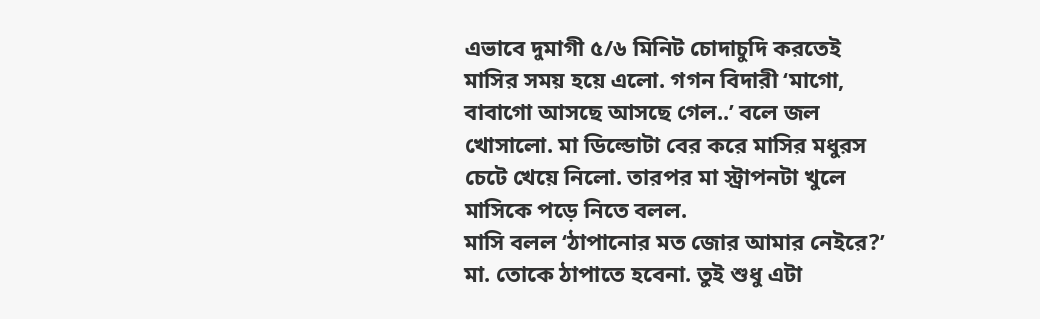এভাবে দুমাগী ৫/৬ মিনিট চোদাচুদি করতেই মাসির সময় হয়ে এলো. গগন বিদারী ‘মাগো, বাবাগো আসছে আসছে গেল..’ বলে জল খোসালো. মা ডিল্ডোটা বের করে মাসির মধুরস চেটে খেয়ে নিলো. তারপর মা স্ট্রাপনটা খুলে মাসিকে পড়ে নিতে বলল.
মাসি বলল ‘ঠাপানোর মত জোর আমার নেইরে?’
মা. তোকে ঠাপাতে হবেনা. তুই শুধু এটা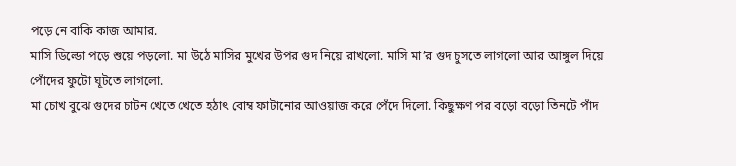পড়ে নে বাকি কাজ আমার.
মাসি ডিল্ডো পড়ে শুয়ে পড়লো. মা উঠে মাসির মুখের উপর গুদ নিয়ে রাখলো. মাসি মা’র গুদ চুসতে লাগলো আর আঙ্গুল দিয়ে পোঁদের ফুটো ঘূটতে লাগলো.
মা চোখ বুঝে গুদের চাটন খেতে খেতে হঠাৎ বোম্ব ফাটানোর আওয়াজ করে পেঁদে দিলো. কিছুক্ষণ পর বড়ো বড়ো তিনটে পাঁদ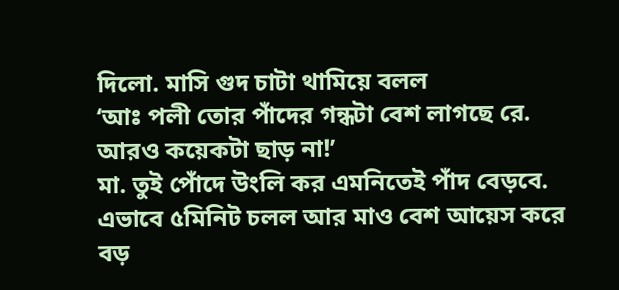দিলো. মাসি গুদ চাটা থামিয়ে বলল
‘আঃ পলী তোর পাঁদের গন্ধটা বেশ লাগছে রে. আরও কয়েকটা ছাড় না!’
মা. তুই পোঁদে উংলি কর এমনিতেই পাঁদ বেড়বে.
এভাবে ৫মিনিট চলল আর মাও বেশ আয়েস করে বড়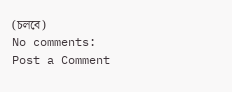(চলবে)
No comments:
Post a Comment